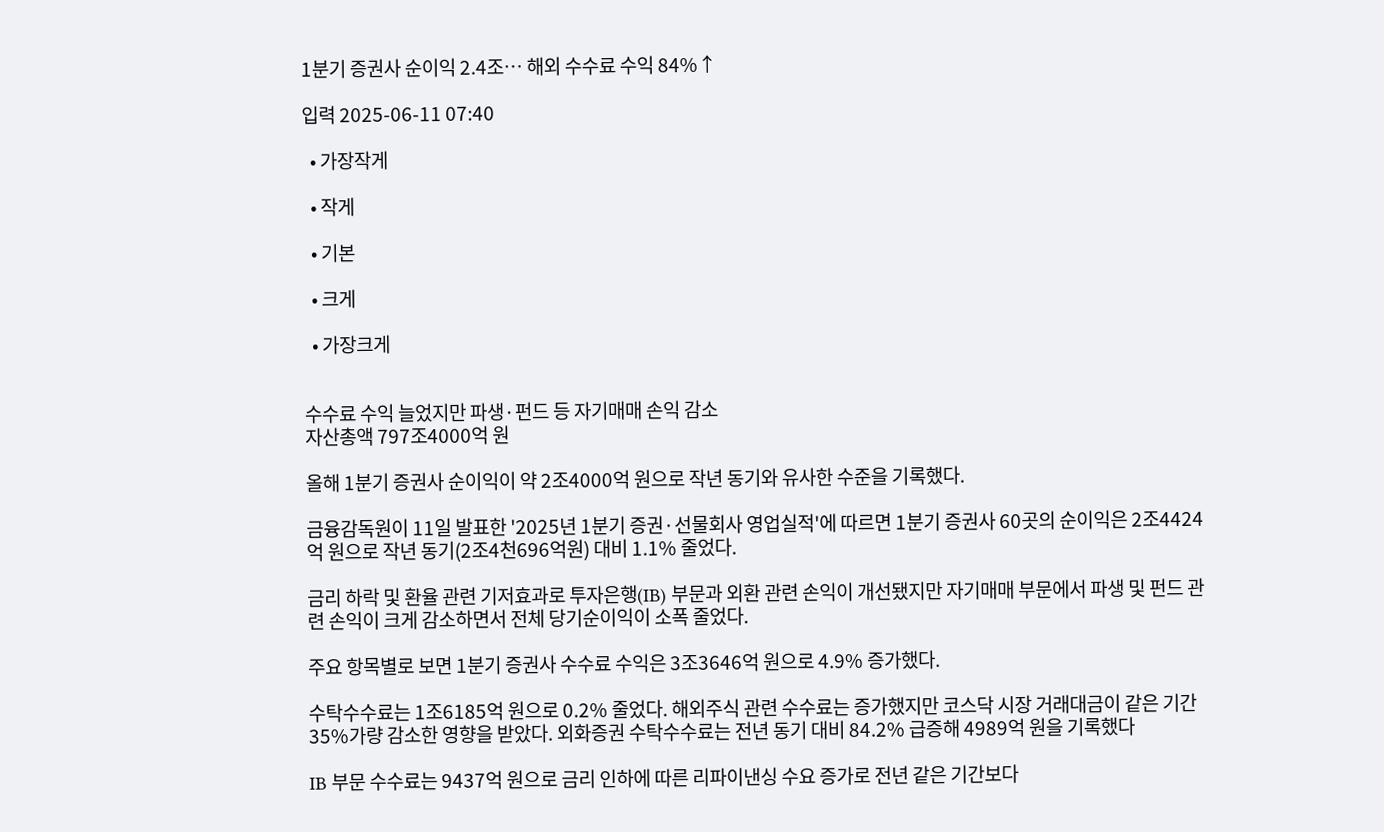1분기 증권사 순이익 2.4조… 해외 수수료 수익 84%↑

입력 2025-06-11 07:40

  • 가장작게

  • 작게

  • 기본

  • 크게

  • 가장크게


수수료 수익 늘었지만 파생·펀드 등 자기매매 손익 감소
자산총액 797조4000억 원

올해 1분기 증권사 순이익이 약 2조4000억 원으로 작년 동기와 유사한 수준을 기록했다.

금융감독원이 11일 발표한 '2025년 1분기 증권·선물회사 영업실적'에 따르면 1분기 증권사 60곳의 순이익은 2조4424억 원으로 작년 동기(2조4천696억원) 대비 1.1% 줄었다.

금리 하락 및 환율 관련 기저효과로 투자은행(IB) 부문과 외환 관련 손익이 개선됐지만 자기매매 부문에서 파생 및 펀드 관련 손익이 크게 감소하면서 전체 당기순이익이 소폭 줄었다.

주요 항목별로 보면 1분기 증권사 수수료 수익은 3조3646억 원으로 4.9% 증가했다.

수탁수수료는 1조6185억 원으로 0.2% 줄었다. 해외주식 관련 수수료는 증가했지만 코스닥 시장 거래대금이 같은 기간 35%가량 감소한 영향을 받았다. 외화증권 수탁수수료는 전년 동기 대비 84.2% 급증해 4989억 원을 기록했다

IB 부문 수수료는 9437억 원으로 금리 인하에 따른 리파이낸싱 수요 증가로 전년 같은 기간보다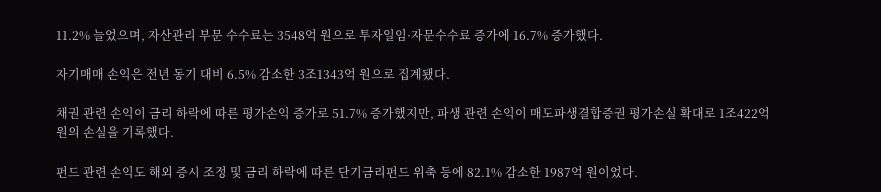11.2% 늘었으며, 자산관리 부문 수수료는 3548억 원으로 투자일임·자문수수료 증가에 16.7% 증가했다.

자기매매 손익은 전년 동기 대비 6.5% 감소한 3조1343억 원으로 집계됐다.

채권 관련 손익이 금리 하락에 따른 평가손익 증가로 51.7% 증가했지만, 파생 관련 손익이 매도파생결합증권 평가손실 확대로 1조422억 원의 손실을 기록했다.

펀드 관련 손익도 해외 증시 조정 및 금리 하락에 따른 단기금리펀드 위축 등에 82.1% 감소한 1987억 원이었다.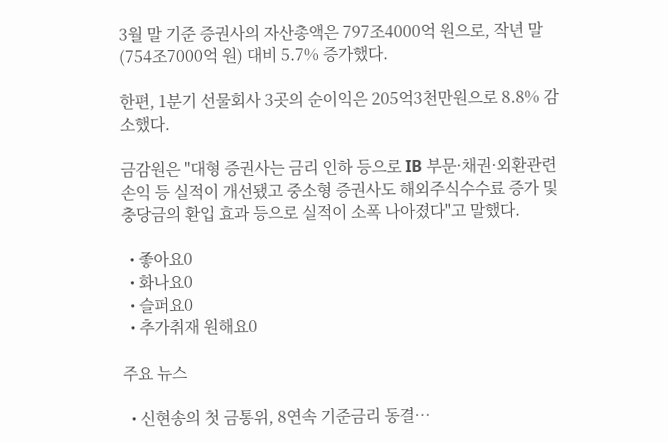3월 말 기준 증권사의 자산총액은 797조4000억 원으로, 작년 말(754조7000억 원) 대비 5.7% 증가했다.

한편, 1분기 선물회사 3곳의 순이익은 205억3천만원으로 8.8% 감소했다.

금감원은 "대형 증권사는 금리 인하 등으로 IB 부문·채권·외환관련 손익 등 실적이 개선됐고 중소형 증권사도 해외주식수수료 증가 및 충당금의 환입 효과 등으로 실적이 소폭 나아졌다"고 말했다.

  • 좋아요0
  • 화나요0
  • 슬퍼요0
  • 추가취재 원해요0

주요 뉴스

  • 신현송의 첫 금통위, 8연속 기준금리 동결⋯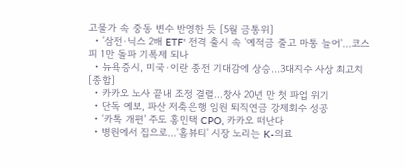고물가 속 중동 변수 반영한 듯 [5월 금통위]
  • '삼전·닉스 2배 ETF' 전격 출시 속 '예적금 줄고 마통 늘어'…코스피 1만 돌파 기폭제 되나
  • 뉴욕증시, 미국·이란 종전 기대감에 상승...3대지수 사상 최고치 [종합]
  • 카카오 노사 끝내 조정 결렬…창사 20년 만 첫 파업 위기
  • 단독 예보, 파산 저축은행 임원 퇴직연금 강제회수 성공
  • ‘카톡 개편’ 주도 홍민택 CPO, 카카오 떠난다
  • 병원에서 집으로…'홈뷰티' 시장 노리는 K-의료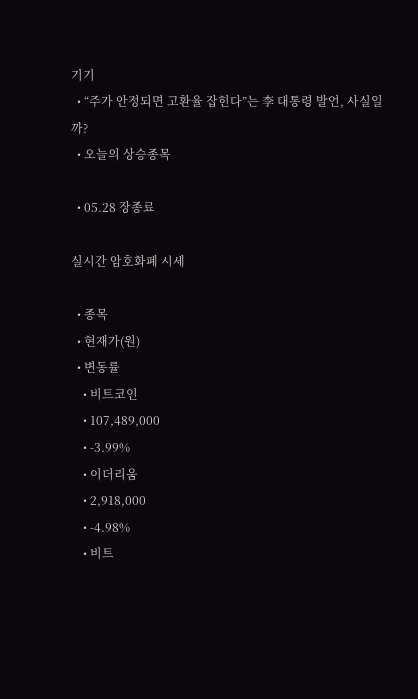기기
  • “주가 안정되면 고환율 잡힌다”는 李 대통령 발언, 사실일까?
  • 오늘의 상승종목

  • 05.28 장종료

실시간 암호화폐 시세

  • 종목
  • 현재가(원)
  • 변동률
    • 비트코인
    • 107,489,000
    • -3.99%
    • 이더리움
    • 2,918,000
    • -4.98%
    • 비트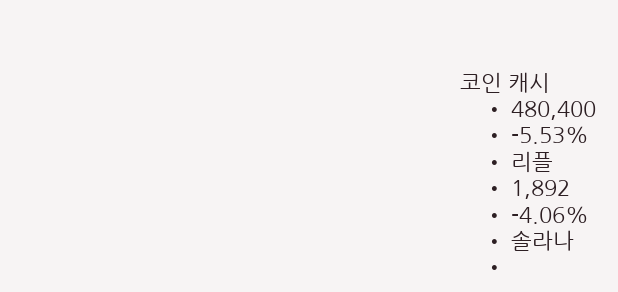코인 캐시
    • 480,400
    • -5.53%
    • 리플
    • 1,892
    • -4.06%
    • 솔라나
    •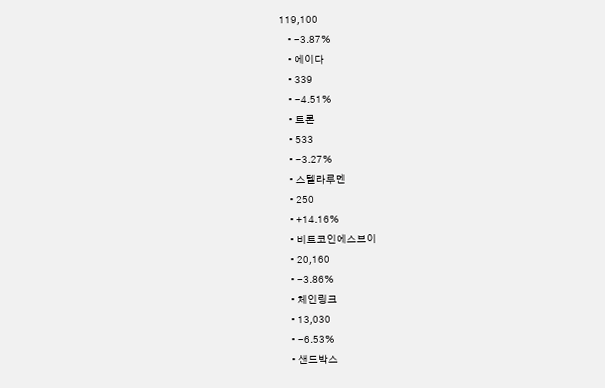119,100
    • -3.87%
    • 에이다
    • 339
    • -4.51%
    • 트론
    • 533
    • -3.27%
    • 스텔라루멘
    • 250
    • +14.16%
    • 비트코인에스브이
    • 20,160
    • -3.86%
    • 체인링크
    • 13,030
    • -6.53%
    • 샌드박스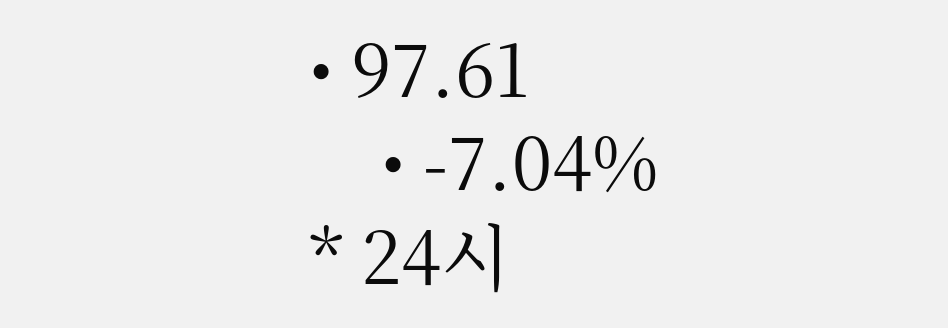• 97.61
    • -7.04%
* 24시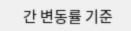간 변동률 기준